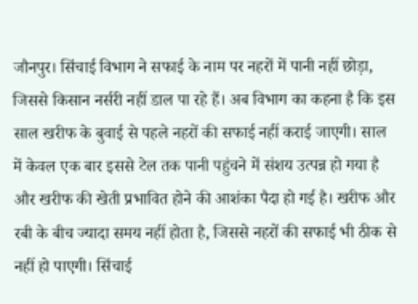जौनपुर। सिंचाई विभाग ने सफाई के नाम पर नहरों में पानी नहीं छोड़ा, जिससे किसान नर्सरी नहीं डाल पा रहे हैं। अब विभाग का कहना है कि इस साल खरीफ के बुवाई से पहले नहरों की सफाई नहीं कराई जाएगी। साल में केवल एक बार इससे टेल तक पानी पहुंचने में संशय उत्पन्न हो गया है और खरीफ की खेती प्रभावित होने की आशंका पैदा हो गई है। खरीफ और रबी के बीच ज्यादा समय नहीं होता है, जिससे नहरों की सफाई भी ठीक से नहीं हो पाएगी। सिंचाई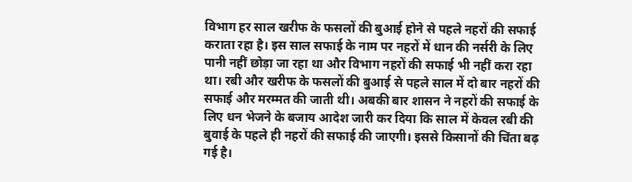विभाग हर साल खरीफ के फसलों की बुआई होने से पहले नहरों की सफाई कराता रहा है। इस साल सफाई के नाम पर नहरों में धान की नर्सरी के लिए पानी नहीं छोड़ा जा रहा था और विभाग नहरों की सफाई भी नहीं करा रहा था। रबी और खरीफ के फसलों की बुआई से पहले साल में दो बार नहरों की सफाई और मरम्मत की जाती थी। अबकी बार शासन ने नहरों की सफाई के लिए धन भेजने के बजाय आदेश जारी कर दिया कि साल में केवल रबी की बुवाई के पहले ही नहरों की सफाई की जाएगी। इससे किसानों की चिंता बढ़ गई है।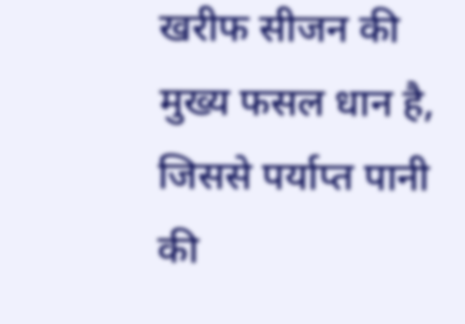खरीफ सीजन की मुख्य फसल धान है, जिससे पर्याप्त पानी की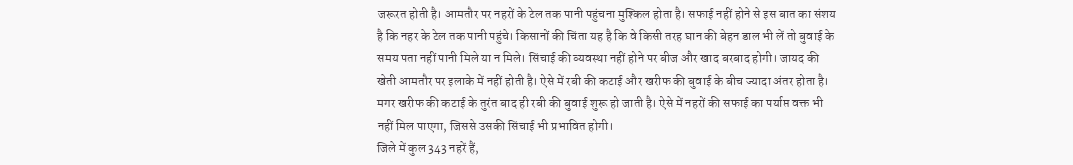जरूरत होती है। आमतौर पर नहरों के टेल तक पानी पहुंचना मुश्किल होता है। सफाई नहीं होने से इस बात का संशय है कि नहर के टेल तक पानी पहुंचे। किसानों की चिंता यह है कि वे किसी तरह घान की बेहन डाल भी लें तो बुवाई के समय पता नहीं पानी मिले या न मिले। सिंचाई की व्यवस्था नहीं होने पर बीज और खाद बरबाद होगी। जायद की खेती आमतौर पर इलाके में नहीं होती है। ऐसे में रबी की कटाई और खरीफ की बुवाई के बीच ज्यादा अंतर होता है। मगर खरीफ की कटाई के तुरंत बाद ही रबी की बुवाई शुरू हो जाती है। ऐसे में नहरों की सफाई का पर्याप्त वक्त भी नहीं मिल पाएगा, जिससे उसकी सिंचाई भी प्रभावित होगी।
जिले में कुल 343 नहरें हैं,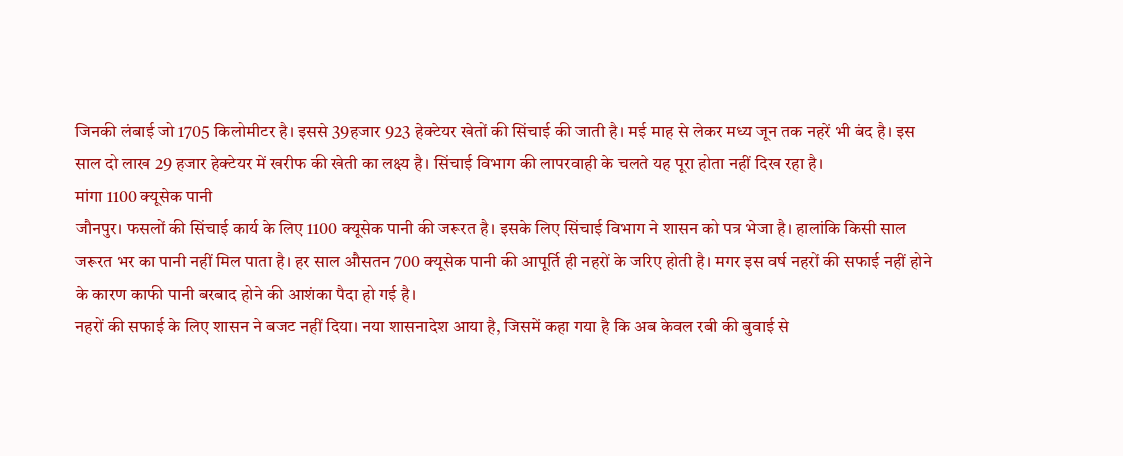जिनकी लंबाई जो 1705 किलोमीटर है। इससे 39हजार 923 हेक्टेयर खेतों की सिंचाई की जाती है। मई माह से लेकर मध्य जून तक नहरें भी बंद है। इस साल दो लाख 29 हजार हेक्टेयर में खरीफ की खेती का लक्ष्य है। सिंचाई विभाग की लापरवाही के चलते यह पूरा होता नहीं दिख रहा है।
मांगा 1100 क्यूसेक पानी
जौनपुर। फसलों की सिंचाई कार्य के लिए 1100 क्यूसेक पानी की जरूरत है। इसके लिए सिंचाई विभाग ने शासन को पत्र भेजा है। हालांकि किसी साल जरूरत भर का पानी नहीं मिल पाता है। हर साल औसतन 700 क्यूसेक पानी की आपूर्ति ही नहरों के जरिए होती है। मगर इस वर्ष नहरों की सफाई नहीं होने के कारण काफी पानी बरबाद होने की आशंका पैदा हो गई है।
नहरों की सफाई के लिए शासन ने बजट नहीं दिया। नया शासनादेश आया है, जिसमें कहा गया है कि अब केवल रबी की बुवाई से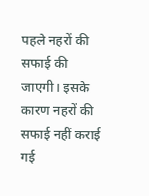पहले नहरों की सफाई की जाएगी। इसके कारण नहरों की सफाई नहीं कराई गई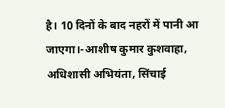है। 10 दिनों के बाद नहरों में पानी आ जाएगा।-आशीष कुमार कुशवाहा, अधिशासी अभियंता, सिंचाई